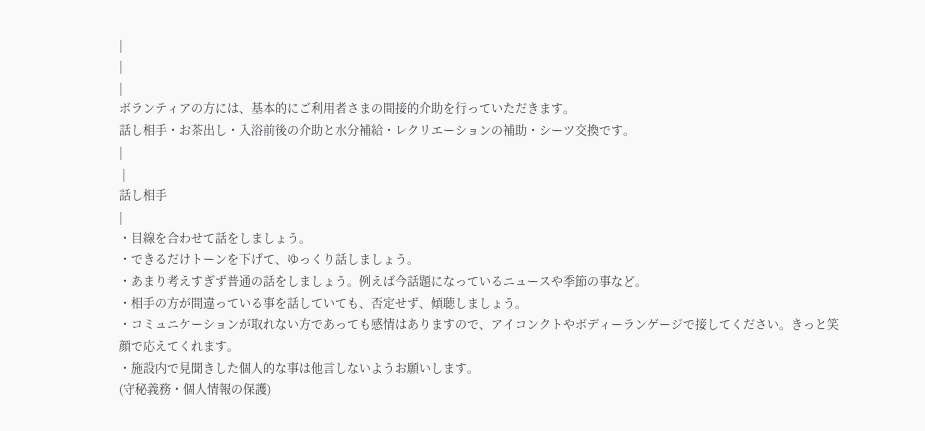|
|
|
ボランティアの方には、基本的にご利用者さまの間接的介助を行っていただきます。
話し相手・お茶出し・入浴前後の介助と水分補給・レクリエーションの補助・シーツ交換です。
|
 |
話し相手
|
・目線を合わせて話をしましょう。
・できるだけトーンを下げて、ゆっくり話しましょう。
・あまり考えすぎず普通の話をしましょう。例えば今話題になっているニュースや季節の事など。
・相手の方が間違っている事を話していても、否定せず、傾聴しましょう。
・コミュニケーションが取れない方であっても感情はありますので、アイコンクトやボディーランゲージで接してください。きっと笑顔で応えてくれます。
・施設内で見聞きした個人的な事は他言しないようお願いします。
(守秘義務・個人情報の保護)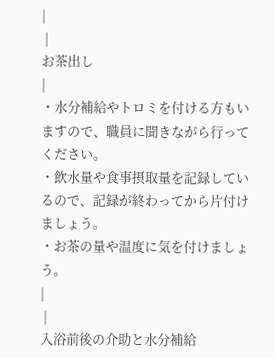|
 |
お茶出し
|
・水分補給やトロミを付ける方もいますので、職員に聞きながら行ってください。
・飲水量や食事摂取量を記録しているので、記録が終わってから片付けましょう。
・お茶の量や温度に気を付けましょう。
|
 |
入浴前後の介助と水分補給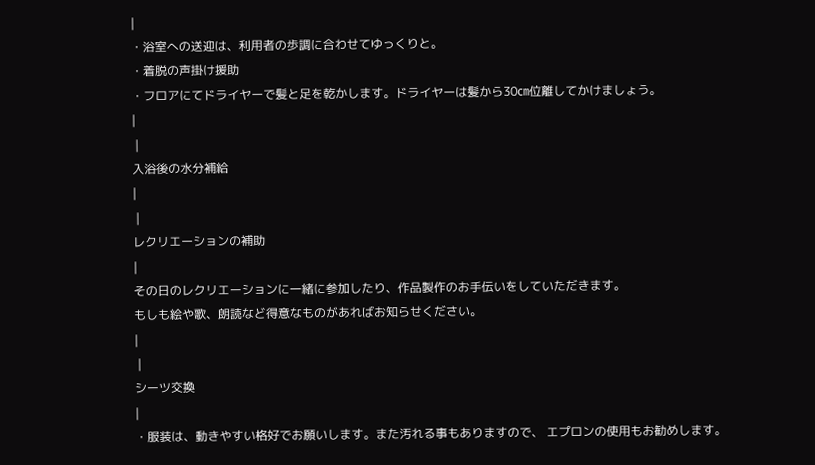|
・浴室への送迎は、利用者の歩調に合わせてゆっくりと。
・着脱の声掛け援助
・フロアにてドライヤーで髪と足を乾かします。ドライヤーは髪から30㎝位離してかけましょう。
|
 |
入浴後の水分補給
|
 |
レクリエーションの補助
|
その日のレクリエーションに一緒に参加したり、作品製作のお手伝いをしていただきます。
もしも絵や歌、朗読など得意なものがあればお知らせください。
|
 |
シーツ交換
|
・服装は、動きやすい格好でお願いします。また汚れる事もありますので、 エプロンの使用もお勧めします。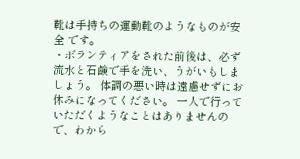靴は手持ちの運動靴のようなものが安全 です。
・ボランティアをされた前後は、必ず流水と石鹸で手を洗い、うがいもしましょう。 体調の悪い時は遠慮せずにお休みになってください。 一人で行っていただくようなことはありませんので、わから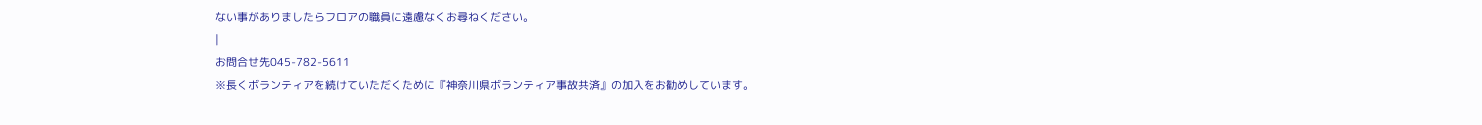ない事がありましたらフロアの職員に遠慮なくお尋ねください。
|
お問合せ先045-782-5611
※長くボランティアを続けていただくために『神奈川県ボランティア事故共済』の加入をお勧めしています。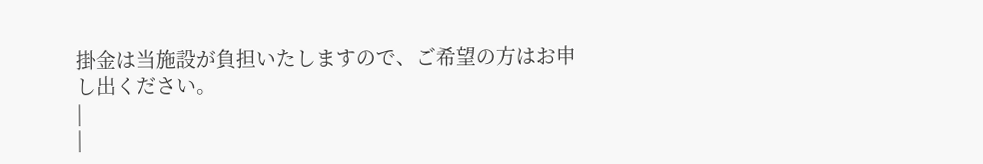掛金は当施設が負担いたしますので、ご希望の方はお申し出ください。
|
|